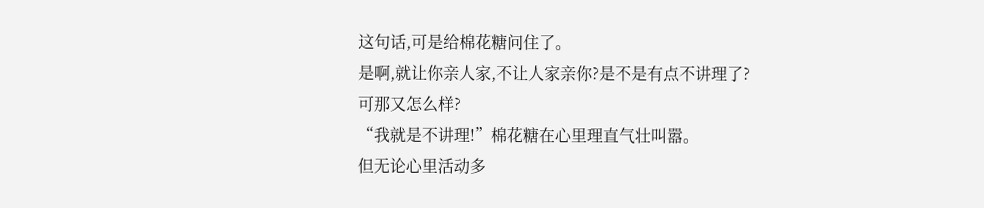这句话,可是给棉花糖问住了。
是啊,就让你亲人家,不让人家亲你?是不是有点不讲理了?
可那又怎么样?
“我就是不讲理!”棉花糖在心里理直气壮叫嚣。
但无论心里活动多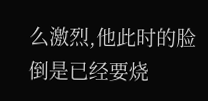么激烈,他此时的脸倒是已经要烧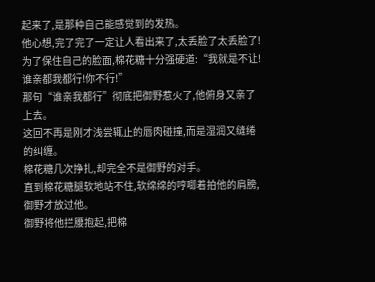起来了,是那种自己能感觉到的发热。
他心想,完了完了一定让人看出来了,太丢脸了太丢脸了!
为了保住自己的脸面,棉花糖十分强硬道:“我就是不让!谁亲都我都行!你不行!”
那句“谁亲我都行”彻底把御野惹火了,他俯身又亲了上去。
这回不再是刚才浅尝辄止的唇肉碰撞,而是湿润又缝绻的纠缠。
棉花糖几次挣扎,却完全不是御野的对手。
直到棉花糖腿软地站不住,软绵绵的哼唧着拍他的肩膀,御野才放过他。
御野将他拦腰抱起,把棉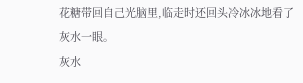花糖带回自己光脑里,临走时还回头冷冰冰地看了灰水一眼。
灰水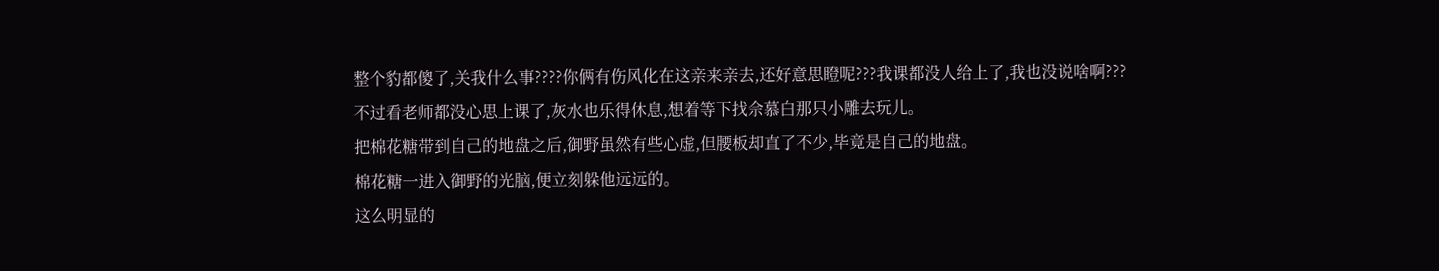整个豹都傻了,关我什么事????你俩有伤风化在这亲来亲去,还好意思瞪呢???我课都没人给上了,我也没说啥啊???
不过看老师都没心思上课了,灰水也乐得休息,想着等下找佘慕白那只小雕去玩儿。
把棉花糖带到自己的地盘之后,御野虽然有些心虚,但腰板却直了不少,毕竟是自己的地盘。
棉花糖一进入御野的光脑,便立刻躲他远远的。
这么明显的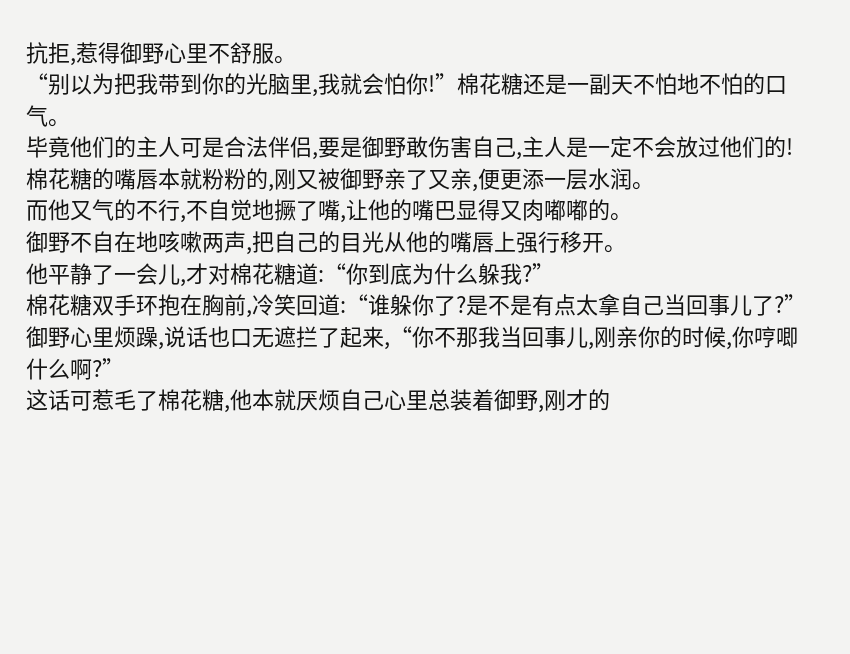抗拒,惹得御野心里不舒服。
“别以为把我带到你的光脑里,我就会怕你!”棉花糖还是一副天不怕地不怕的口气。
毕竟他们的主人可是合法伴侣,要是御野敢伤害自己,主人是一定不会放过他们的!
棉花糖的嘴唇本就粉粉的,刚又被御野亲了又亲,便更添一层水润。
而他又气的不行,不自觉地撅了嘴,让他的嘴巴显得又肉嘟嘟的。
御野不自在地咳嗽两声,把自己的目光从他的嘴唇上强行移开。
他平静了一会儿,才对棉花糖道:“你到底为什么躲我?”
棉花糖双手环抱在胸前,冷笑回道:“谁躲你了?是不是有点太拿自己当回事儿了?”
御野心里烦躁,说话也口无遮拦了起来,“你不那我当回事儿,刚亲你的时候,你哼唧什么啊?”
这话可惹毛了棉花糖,他本就厌烦自己心里总装着御野,刚才的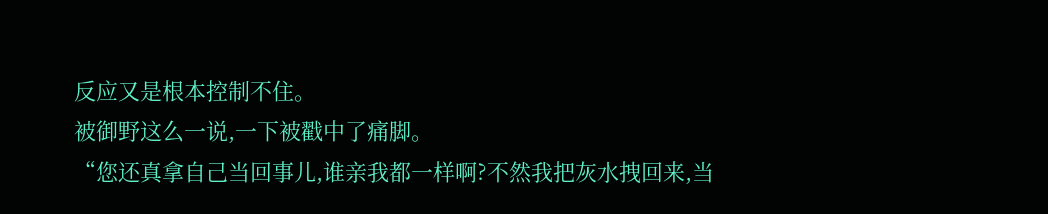反应又是根本控制不住。
被御野这么一说,一下被戳中了痛脚。
“您还真拿自己当回事儿,谁亲我都一样啊?不然我把灰水拽回来,当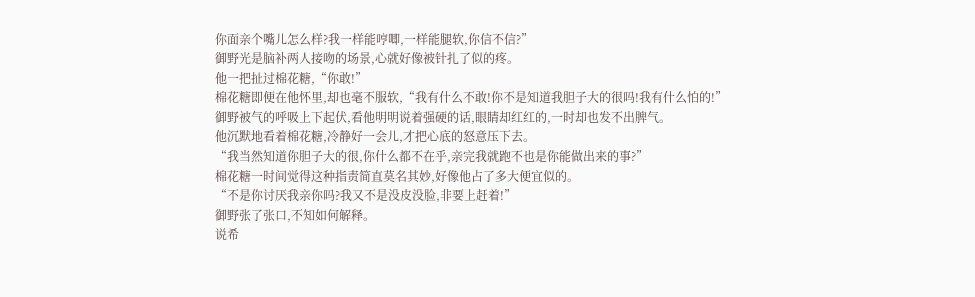你面亲个嘴儿怎么样?我一样能哼唧,一样能腿软,你信不信?”
御野光是脑补两人接吻的场景,心就好像被针扎了似的疼。
他一把扯过棉花糖,“你敢!”
棉花糖即便在他怀里,却也毫不服软,“我有什么不敢!你不是知道我胆子大的很吗!我有什么怕的!”
御野被气的呼吸上下起伏,看他明明说着强硬的话,眼睛却红红的,一时却也发不出脾气。
他沉默地看着棉花糖,冷静好一会儿,才把心底的怒意压下去。
“我当然知道你胆子大的很,你什么都不在乎,亲完我就跑不也是你能做出来的事?”
棉花糖一时间觉得这种指责简直莫名其妙,好像他占了多大便宜似的。
“不是你讨厌我亲你吗?我又不是没皮没脸,非要上赶着!”
御野张了张口,不知如何解释。
说希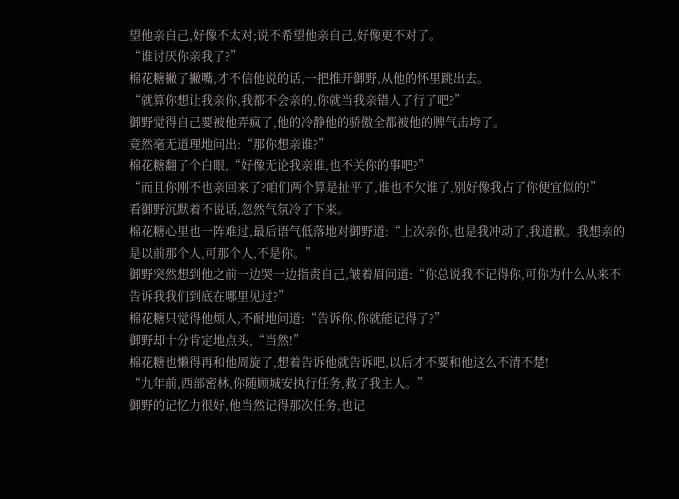望他亲自己,好像不太对;说不希望他亲自己,好像更不对了。
“谁讨厌你亲我了?”
棉花糖撇了撇嘴,才不信他说的话,一把推开御野,从他的怀里跳出去。
“就算你想让我亲你,我都不会亲的,你就当我亲错人了行了吧?”
御野觉得自己要被他弄疯了,他的冷静他的骄傲全都被他的脾气击垮了。
竟然毫无道理地问出:“那你想亲谁?”
棉花糖翻了个白眼,“好像无论我亲谁,也不关你的事吧?”
“而且你刚不也亲回来了?咱们两个算是扯平了,谁也不欠谁了,别好像我占了你便宜似的!”
看御野沉默着不说话,忽然气氛冷了下来。
棉花糖心里也一阵难过,最后语气低落地对御野道:“上次亲你,也是我冲动了,我道歉。我想亲的是以前那个人,可那个人,不是你。”
御野突然想到他之前一边哭一边指责自己,皱着眉问道:“你总说我不记得你,可你为什么从来不告诉我我们到底在哪里见过?”
棉花糖只觉得他烦人,不耐地问道:“告诉你,你就能记得了?”
御野却十分肯定地点头,“当然!”
棉花糖也懒得再和他周旋了,想着告诉他就告诉吧,以后才不要和他这么不清不楚!
“九年前,西部密林,你随顾城安执行任务,救了我主人。”
御野的记忆力很好,他当然记得那次任务,也记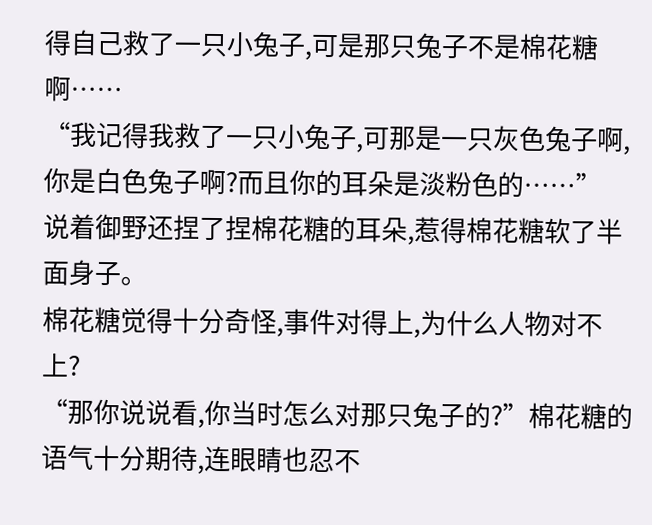得自己救了一只小兔子,可是那只兔子不是棉花糖啊……
“我记得我救了一只小兔子,可那是一只灰色兔子啊,你是白色兔子啊?而且你的耳朵是淡粉色的……”
说着御野还捏了捏棉花糖的耳朵,惹得棉花糖软了半面身子。
棉花糖觉得十分奇怪,事件对得上,为什么人物对不上?
“那你说说看,你当时怎么对那只兔子的?”棉花糖的语气十分期待,连眼睛也忍不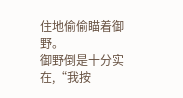住地偷偷瞄着御野。
御野倒是十分实在,“我按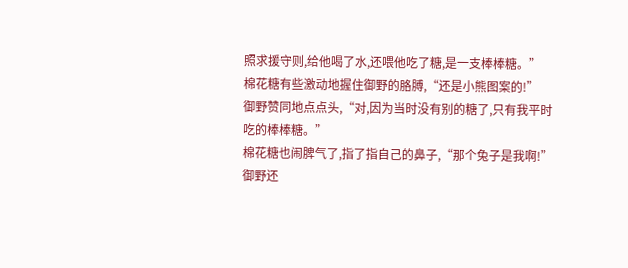照求援守则,给他喝了水,还喂他吃了糖,是一支棒棒糖。”
棉花糖有些激动地握住御野的胳膊,“还是小熊图案的!”
御野赞同地点点头,“对,因为当时没有别的糖了,只有我平时吃的棒棒糖。”
棉花糖也闹脾气了,指了指自己的鼻子,“那个兔子是我啊!”
御野还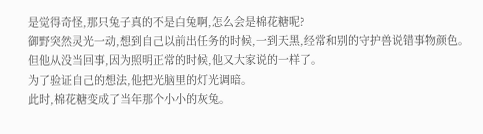是觉得奇怪,那只兔子真的不是白兔啊,怎么会是棉花糖呢?
御野突然灵光一动,想到自己以前出任务的时候,一到天黑,经常和别的守护兽说错事物颜色。
但他从没当回事,因为照明正常的时候,他又大家说的一样了。
为了验证自己的想法,他把光脑里的灯光调暗。
此时,棉花糖变成了当年那个小小的灰兔。